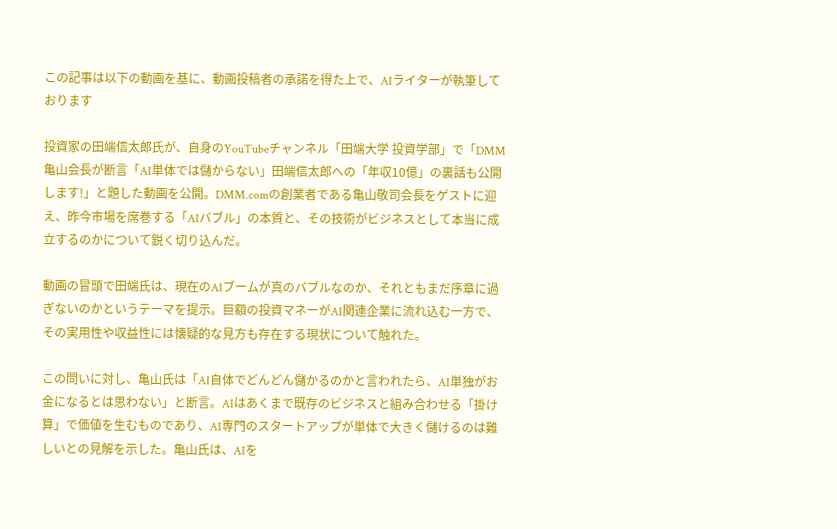この記事は以下の動画を基に、動画投稿者の承諾を得た上で、AIライターが執筆しております

投資家の田端信太郎氏が、自身のYouTubeチャンネル「田端大学 投資学部」で「DMM亀山会長が断言「AI単体では儲からない」田端信太郎への「年収10億」の裏話も公開します!」と題した動画を公開。DMM.comの創業者である亀山敬司会長をゲストに迎え、昨今市場を席巻する「AIバブル」の本質と、その技術がビジネスとして本当に成立するのかについて鋭く切り込んだ。

動画の冒頭で田端氏は、現在のAIブームが真のバブルなのか、それともまだ序章に過ぎないのかというテーマを提示。巨額の投資マネーがAI関連企業に流れ込む一方で、その実用性や収益性には懐疑的な見方も存在する現状について触れた。

この問いに対し、亀山氏は「AI自体でどんどん儲かるのかと言われたら、AI単独がお金になるとは思わない」と断言。AIはあくまで既存のビジネスと組み合わせる「掛け算」で価値を生むものであり、AI専門のスタートアップが単体で大きく儲けるのは難しいとの見解を示した。亀山氏は、AIを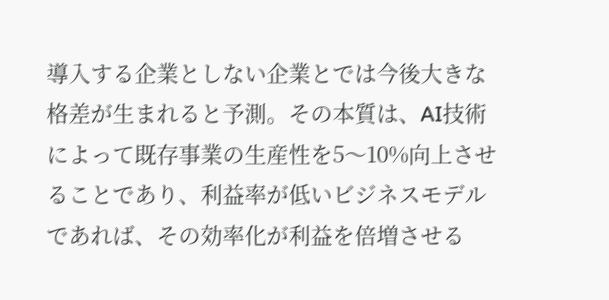導入する企業としない企業とでは今後大きな格差が生まれると予測。その本質は、AI技術によって既存事業の生産性を5〜10%向上させることであり、利益率が低いビジネスモデルであれば、その効率化が利益を倍増させる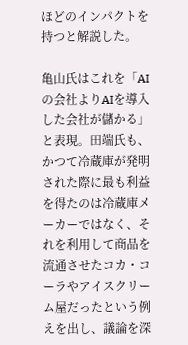ほどのインパクトを持つと解説した。

亀山氏はこれを「AIの会社よりAIを導入した会社が儲かる」と表現。田端氏も、かつて冷蔵庫が発明された際に最も利益を得たのは冷蔵庫メーカーではなく、それを利用して商品を流通させたコカ・コーラやアイスクリーム屋だったという例えを出し、議論を深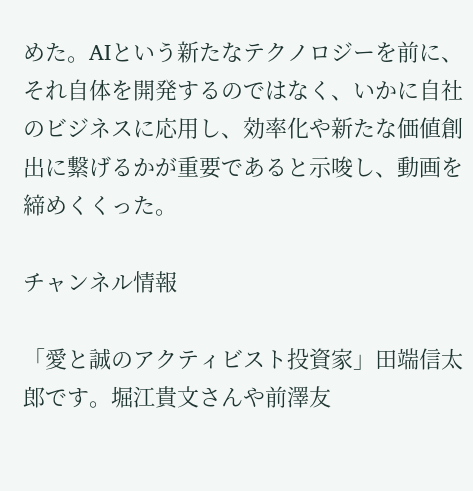めた。AIという新たなテクノロジーを前に、それ自体を開発するのではなく、いかに自社のビジネスに応用し、効率化や新たな価値創出に繋げるかが重要であると示唆し、動画を締めくくった。

チャンネル情報

「愛と誠のアクティビスト投資家」田端信太郎です。堀江貴文さんや前澤友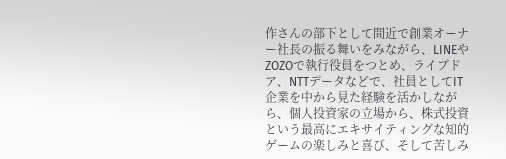作さんの部下として間近で創業オーナー社長の振る舞いをみながら、LINEやZOZOで執行役員をつとめ、ライブドア、NTTデータなどで、社員としてIT企業を中から見た経験を活かしながら、個人投資家の立場から、株式投資という最高にエキサイティングな知的ゲームの楽しみと喜び、そして苦しみ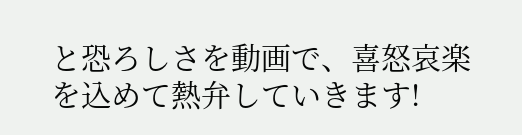と恐ろしさを動画で、喜怒哀楽を込めて熱弁していきます!